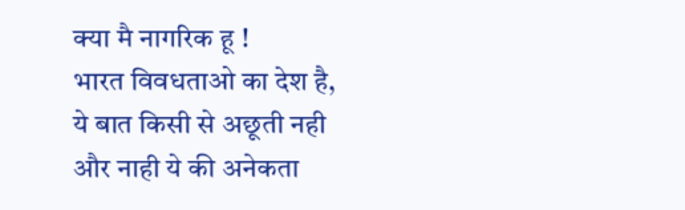क्या मै नागरिक हू !
भारत विवधताओ का देश है, ये बात किसी से अछूती नही और नाही ये की अनेकता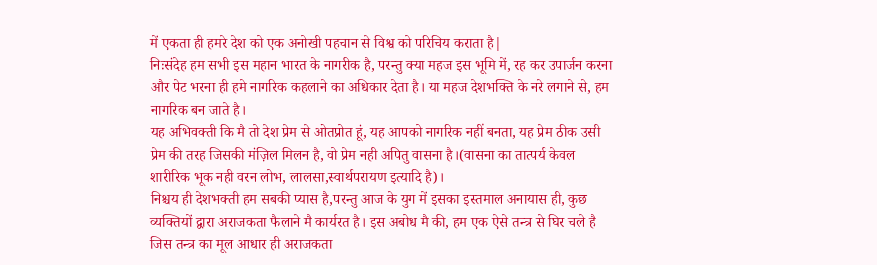में एकता ही हमरे देश को एक अनोखी पहचान से विश्व को परिचिय कराता है|
निःसंदेह हम सभी इस महान भारत के नागरीक है, परन्तु क्या महज इस भूमि में, रह कर उपार्जन करना और पेट भरना ही हमे नागरिक कहलाने का अधिकार देता है। या महज देशभक्ति के नरे लगाने से, हम नागरिक बन जाते है।
यह अभिवक्ती कि मै तो देश प्रेम से ओतप्रोत हूं, यह आपको नागरिक नहीं बनता, यह प्रेम ठीक उसी प्रेम की तरह जिसकी मंज़िल मिलन है, वो प्रेम नही अपितु वासना है।(वासना का तात्पर्य केवल शारीरिक भूक नही वरन लोभ, लालसा,स्वार्थपरायण इत्यादि है)।
निश्चय ही देशभक्ती हम सबकी प्यास है,परन्तु आज के युग में इसका इस्तमाल अनायास ही, कुछ व्यक्तियों द्वारा अराजकता फैलाने मै कार्यरत है। इस अबोध मै की, हम एक ऐसे तन्त्र से घिर चले है जिस तन्त्र का मूल आधार ही अराजकता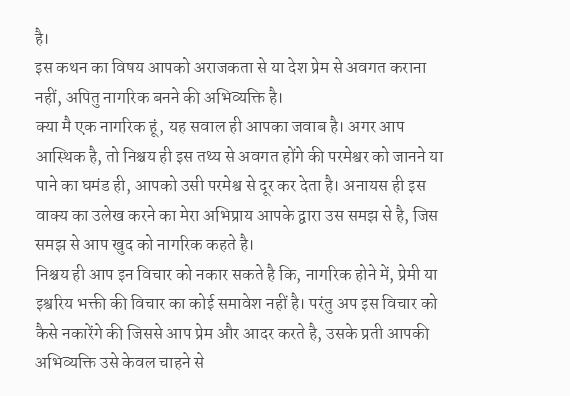है।
इस कथन का विषय आपको अराजकता से या देश प्रेम से अवगत कराना नहीं, अपितु नागरिक बनने की अभिव्यक्ति है।
क्या मै एक नागरिक हूं, यह सवाल ही आपका जवाब है। अगर आप आस्थिक है, तो निश्चय ही इस तथ्य से अवगत होंगे की परमेश्वर को जानने या पाने का घमंड ही, आपको उसी परमेश्व से दूर कर देता है। अनायस ही इस वाक्य का उलेख करने का मेरा अभिप्राय आपके द्वारा उस समझ से है, जिस समझ से आप खुद को नागरिक कहते है।
निश्चय ही आप इन विचार को नकार सकते है कि, नागरिक होने में, प्रेमी या इश्वरिय भक्ती की विचार का कोई समावेश नहीं है। परंतु अप इस विचार को कैसे नकारेंगे की जिससे आप प्रेम और आदर करते है, उसके प्रती आपकी अभिव्यक्ति उसे केवल चाहने से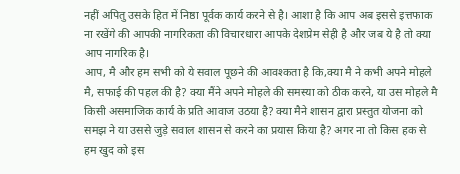नहीं अपितु उसके हित में निष्ठा पूर्वक कार्य करने से है। आशा है कि आप अब इससे इत्तफाक ना रखेंगे की आपकी नागरिकता की विचारधारा आपके देशप्रेम सेही है और जब ये है तो क्या आप नागरिक है।
आप, मै और हम सभी को ये सवाल पूछने की आवश्कता है कि,क्या मै ने कभी अपने मोहले मै, सफाई की पहल की है? क्या मैंने अपने मोहले की समस्या को ठीक करने, या उस मोहले मै किसी असमाजिक कार्य के प्रति आवाज उठया है? क्या मैने शासन द्वारा प्रस्तुत योजना को समझ ने या उससे जुड़े सवाल शासन से करने का प्रयास किया है? अगर ना तो किस हक से हम खुद को इस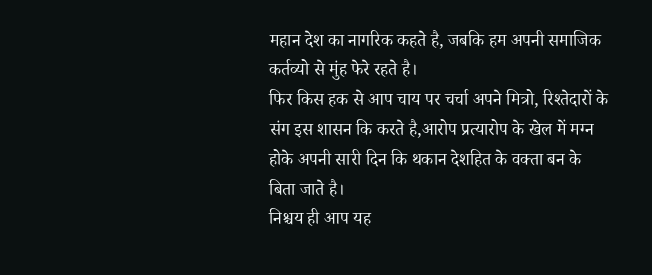महान देश का नागरिक कहते है, जबकि हम अपनी समाजिक कर्तव्यो से मुंह फेरे रहते है।
फिर किस हक से आप चाय पर चर्चा अपने मित्रो, रिश्तेदारों के संग इस शासन कि करते है,आरोप प्रत्यारोप के खेल में मग्न होके अपनी सारी दिन कि थकान देशहित के वक्ता बन के बिता जाते है।
निश्चय ही आप यह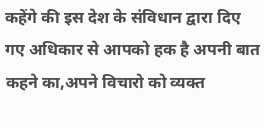कहेंगे की इस देश के संविधान द्वारा दिए गए अधिकार से आपको हक है अपनी बात कहने का,अपने विचारो को व्यक्त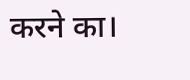करने का।